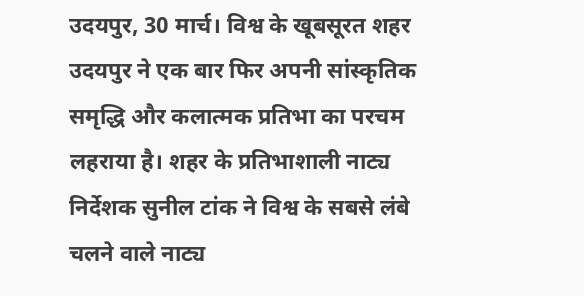उदयपुर, 30 मार्च। विश्व के खूबसूरत शहर उदयपुर ने एक बार फिर अपनी सांस्कृतिक समृद्धि और कलात्मक प्रतिभा का परचम लहराया है। शहर के प्रतिभाशाली नाट्य निर्देशक सुनील टांक ने विश्व के सबसे लंबे चलने वाले नाट्य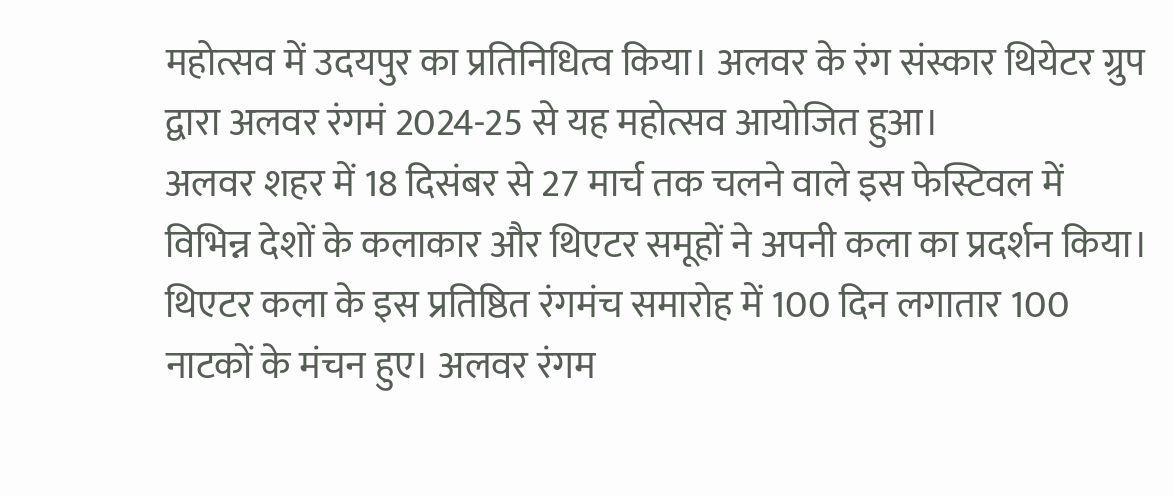महोत्सव में उदयपुर का प्रतिनिधित्व किया। अलवर के रंग संस्कार थियेटर ग्रुप द्वारा अलवर रंगमं 2024-25 से यह महोत्सव आयोजित हुआ।
अलवर शहर में 18 दिसंबर से 27 मार्च तक चलने वाले इस फेस्टिवल में विभिन्न देशों के कलाकार और थिएटर समूहों ने अपनी कला का प्रदर्शन किया। थिएटर कला के इस प्रतिष्ठित रंगमंच समारोह में 100 दिन लगातार 100 नाटकों के मंचन हुए। अलवर रंगम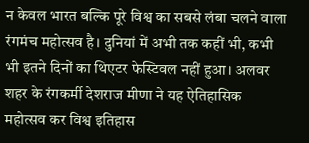न केवल भारत बल्कि पूरे विश्व का सबसे लंबा चलने वाला रंगमंच महोत्सव है। दुनियां में अभी तक कहीं भी, कभी भी इतने दिनों का थिएटर फेस्टिवल नहीं हुआ। अलवर शहर के रंगकर्मी देशराज मीणा ने यह ऐतिहासिक महोत्सव कर विश्व इतिहास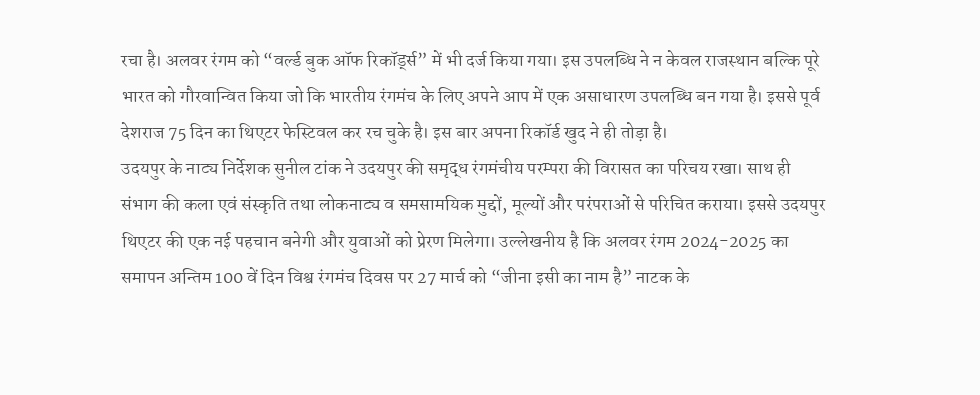रचा है। अलवर रंगम को “वर्ल्ड बुक ऑफ रिकॉर्ड्स” में भी दर्ज किया गया। इस उपलब्धि ने न केवल राजस्थान बल्कि पूरे भारत को गौरवान्वित किया जो कि भारतीय रंगमंच के लिए अपने आप में एक असाधारण उपलब्धि बन गया है। इससे पूर्व देशराज 75 दिन का थिएटर फेस्टिवल कर रच चुके है। इस बार अपना रिकॉर्ड खुद ने ही तोड़ा है।
उदयपुर के नाट्य निर्देशक सुनील टांक ने उदयपुर की समृद्ध रंगमंचीय परम्परा की विरासत का परिचय रखा। साथ ही संभाग की कला एवं संस्कृति तथा लोकनाट्य व समसामयिक मुद्दों, मूल्यों और परंपराओं से परिचित कराया। इससे उदयपुर थिएटर की एक नई पहचान बनेगी और युवाओं को प्रेरण मिलेगा। उल्लेखनीय है कि अलवर रंगम 2024-2025 का समापन अन्तिम 100 वें दिन विश्व रंगमंच दिवस पर 27 मार्च को “जीना इसी का नाम है” नाटक के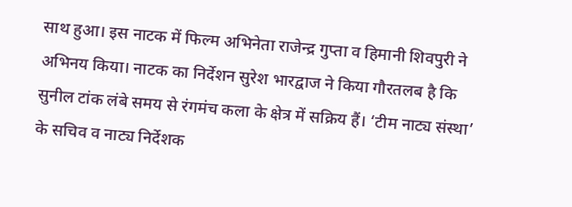साथ हुआ। इस नाटक में फिल्म अभिनेता राजेन्द्र गुप्ता व हिमानी शिवपुरी ने अभिनय किया। नाटक का निर्देशन सुरेश भारद्वाज ने किया गौरतलब है कि सुनील टांक लंबे समय से रंगमंच कला के क्षेत्र में सक्रिय हैं। ‘टीम नाट्य संस्था’ के सचिव व नाट्य निर्देशक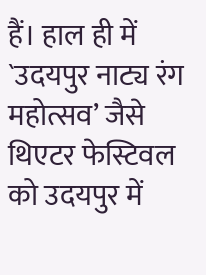हैं। हाल ही में `उदयपुर नाट्य रंग महोत्सव’ जैसे थिएटर फेस्टिवल को उदयपुर में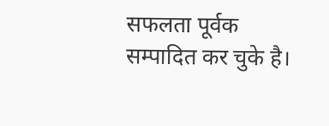सफलता पूर्वक सम्पादित कर चुके है।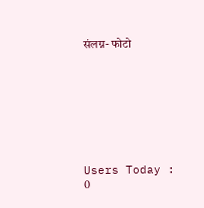संलग्न- फोटो








Users Today : 0